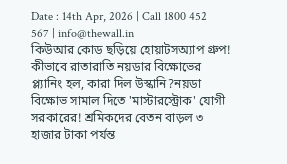Date : 14th Apr, 2026 | Call 1800 452 567 | info@thewall.in
কিউআর কোড ছড়িয়ে হোয়াটসঅ্যাপ গ্রুপ! কীভাবে রাতারাতি নয়ডার বিক্ষোভের প্ল্যানিং হল, কারা দিল উস্কানি?নয়ডা বিক্ষোভ সামাল দিতে 'মাস্টারস্ট্রোক' যোগী সরকারের! শ্রমিকদের বেতন বাড়ল ৩ হাজার টাকা পর্যন্ত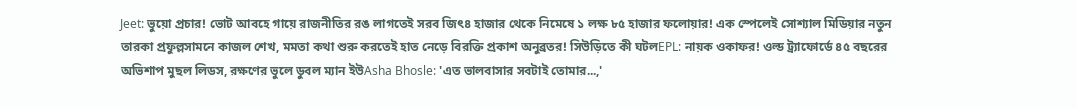Jeet: ভুয়ো প্রচার! ভোট আবহে গায়ে রাজনীতির রঙ লাগতেই সরব জিৎ৪ হাজার থেকে নিমেষে ১ লক্ষ ৮৫ হাজার ফলোয়ার! এক স্পেলেই সোশ্যাল মিডিয়ার নতুন তারকা প্রফুল্লসামনে কাজল শেখ, মমতা কথা শুরু করতেই হাত নেড়ে বিরক্তি প্রকাশ অনুব্রতর! সিউড়িতে কী ঘটলEPL: নায়ক ওকাফর! ওল্ড ট্র্যাফোর্ডে ৪৫ বছরের অভিশাপ মুছল লিডস, রক্ষণের ভুলে ডুবল ম্যান ইউAsha Bhosle: 'এত ভালবাসার সবটাই তোমার...,'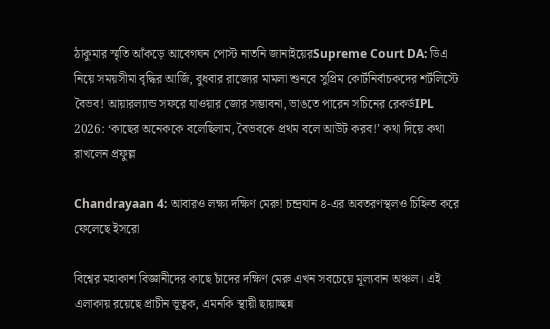ঠাকুমার স্মৃতি আঁকড়ে আবেগঘন পোস্ট নাতনি জানাইয়েরSupreme Court DA: ডিএ নিয়ে সময়সীমা বৃদ্ধির আর্জি, বুধবার রাজ্যের মামলা শুনবে সুপ্রিম কোর্টনির্বাচকদের শর্টলিস্টে বৈভব! আয়ারল্যান্ড সফরে যাওয়ার জোর সম্ভাবনা, ভাঙতে পারেন সচিনের রেকর্ডIPL 2026: ‘কাছের অনেককে বলেছিলাম, বৈভবকে প্রথম বলে আউট করব!’ কথা দিয়ে কথা রাখলেন প্রফুল্ল

Chandrayaan 4: আবারও লক্ষ্য দক্ষিণ মেরু! চন্দ্রযান ৪-এর অবতরণস্থলও চিহ্নিত করে ফেলেছে ইসরো

বিশ্বের মহাকাশ বিজ্ঞানীদের কাছে চাঁদের দক্ষিণ মেরু এখন সবচেয়ে মূল্যবান অঞ্চল। এই এলাকায় রয়েছে প্রাচীন ভূত্বক, এমনকি স্থায়ী ছায়াচ্ছন্ন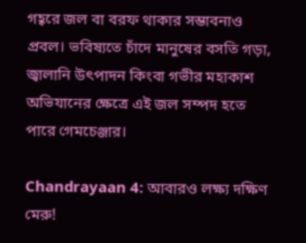গহ্বরে জল বা বরফ থাকার সম্ভাবনাও প্রবল। ভবিষ্যতে চাঁদে মানুষের বসতি গড়া, জ্বালানি উৎপাদন কিংবা গভীর মহাকাশ অভিযানের ক্ষেত্রে এই জল সম্পদ হতে পারে গেমচেঞ্জার।

Chandrayaan 4: আবারও লক্ষ্য দক্ষিণ মেরু!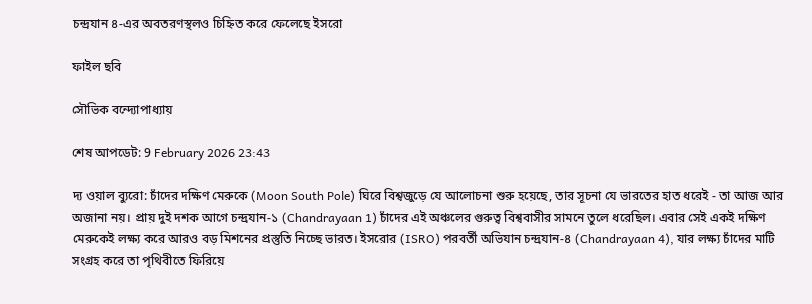চন্দ্রযান ৪-এর অবতরণস্থলও চিহ্নিত করে ফেলেছে ইসরো

ফাইল ছবি

সৌভিক বন্দ্যোপাধ্যায়

শেষ আপডেট: 9 February 2026 23:43

দ্য ওয়াল ব্যুরো: চাঁদের দক্ষিণ মেরুকে (Moon South Pole) ঘিরে বিশ্বজুড়ে যে আলোচনা শুরু হয়েছে, তার সূচনা যে ভারতের হাত ধরেই - তা আজ আর অজানা নয়। প্রায় দুই দশক আগে চন্দ্রযান-১ (Chandrayaan 1) চাঁদের এই অঞ্চলের গুরুত্ব বিশ্ববাসীর সামনে তুলে ধরেছিল। এবার সেই একই দক্ষিণ মেরুকেই লক্ষ্য করে আরও বড় মিশনের প্রস্তুতি নিচ্ছে ভারত। ইসরোর (ISRO) পরবর্তী অভিযান চন্দ্রযান-৪ (Chandrayaan 4), যার লক্ষ্য চাঁদের মাটি সংগ্রহ করে তা পৃথিবীতে ফিরিয়ে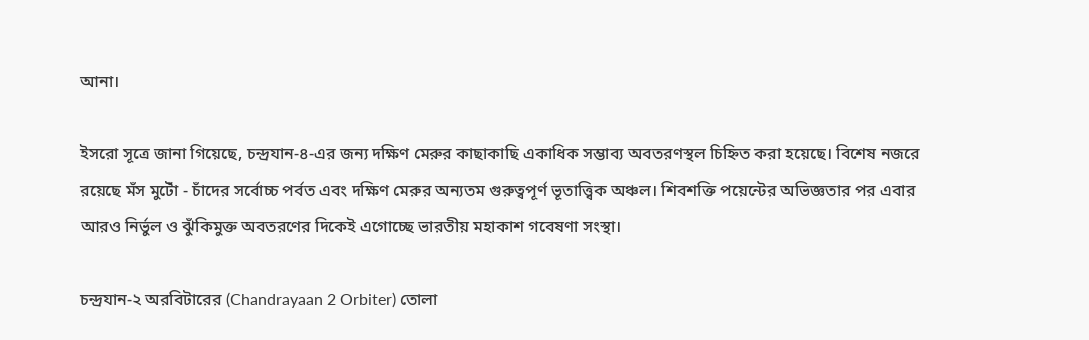আনা।

ইসরো সূত্রে জানা গিয়েছে, চন্দ্রযান-৪-এর জন্য দক্ষিণ মেরুর কাছাকাছি একাধিক সম্ভাব্য অবতরণস্থল চিহ্নিত করা হয়েছে। বিশেষ নজরে রয়েছে মঁস মুটোঁ - চাঁদের সর্বোচ্চ পর্বত এবং দক্ষিণ মেরুর অন্যতম গুরুত্বপূর্ণ ভূতাত্ত্বিক অঞ্চল। শিবশক্তি পয়েন্টের অভিজ্ঞতার পর এবার আরও নির্ভুল ও ঝুঁকিমুক্ত অবতরণের দিকেই এগোচ্ছে ভারতীয় মহাকাশ গবেষণা সংস্থা।

চন্দ্রযান-২ অরবিটারের (Chandrayaan 2 Orbiter) তোলা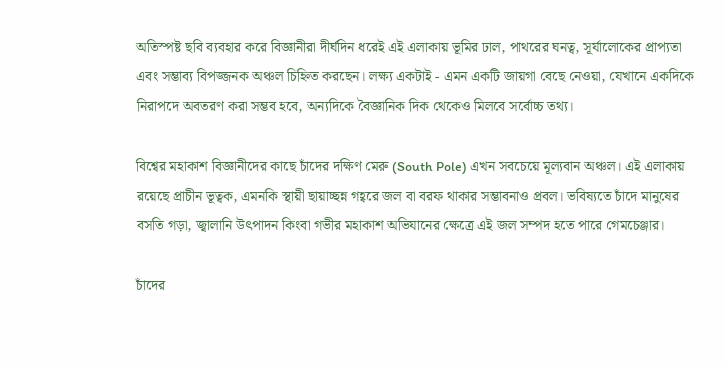অতিস্পষ্ট ছবি ব্যবহার করে বিজ্ঞানীরা দীর্ঘদিন ধরেই এই এলাকায় ভূমির ঢাল, পাথরের ঘনত্ব, সূর্যালোকের প্রাপ্যতা এবং সম্ভাব্য বিপজ্জনক অঞ্চল চিহ্নিত করছেন। লক্ষ্য একটাই - এমন একটি জায়গা বেছে নেওয়া, যেখানে একদিকে নিরাপদে অবতরণ করা সম্ভব হবে, অন্যদিকে বৈজ্ঞানিক দিক থেকেও মিলবে সর্বোচ্চ তথ্য।

বিশ্বের মহাকাশ বিজ্ঞানীদের কাছে চাঁদের দক্ষিণ মেরু (South Pole) এখন সবচেয়ে মূল্যবান অঞ্চল। এই এলাকায় রয়েছে প্রাচীন ভূত্বক, এমনকি স্থায়ী ছায়াচ্ছন্ন গহ্বরে জল বা বরফ থাকার সম্ভাবনাও প্রবল। ভবিষ্যতে চাঁদে মানুষের বসতি গড়া, জ্বালানি উৎপাদন কিংবা গভীর মহাকাশ অভিযানের ক্ষেত্রে এই জল সম্পদ হতে পারে গেমচেঞ্জার।

চাঁদের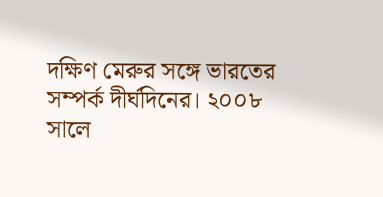দক্ষিণ মেরুর সঙ্গে ভারতের সম্পর্ক দীর্ঘদিনের। ২০০৮ সালে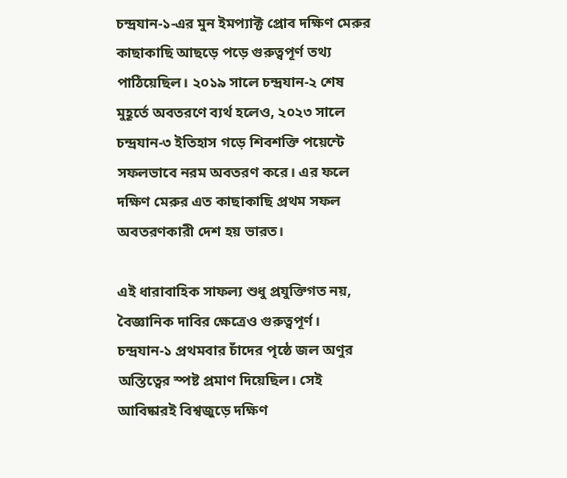চন্দ্রযান-১-এর মুন ইমপ্যাক্ট প্রোব দক্ষিণ মেরুর কাছাকাছি আছড়ে পড়ে গুরুত্বপূর্ণ তথ্য পাঠিয়েছিল। ২০১৯ সালে চন্দ্রযান-২ শেষ মুহূর্তে অবতরণে ব্যর্থ হলেও, ২০২৩ সালে চন্দ্রযান-৩ ইতিহাস গড়ে শিবশক্তি পয়েন্টে সফলভাবে নরম অবতরণ করে। এর ফলে দক্ষিণ মেরুর এত কাছাকাছি প্রথম সফল অবতরণকারী দেশ হয় ভারত।

এই ধারাবাহিক সাফল্য শুধু প্রযুক্তিগত নয়, বৈজ্ঞানিক দাবির ক্ষেত্রেও গুরুত্বপূর্ণ। চন্দ্রযান-১ প্রথমবার চাঁদের পৃষ্ঠে জল অণুর অস্তিত্বের স্পষ্ট প্রমাণ দিয়েছিল। সেই আবিষ্কারই বিশ্বজুড়ে দক্ষিণ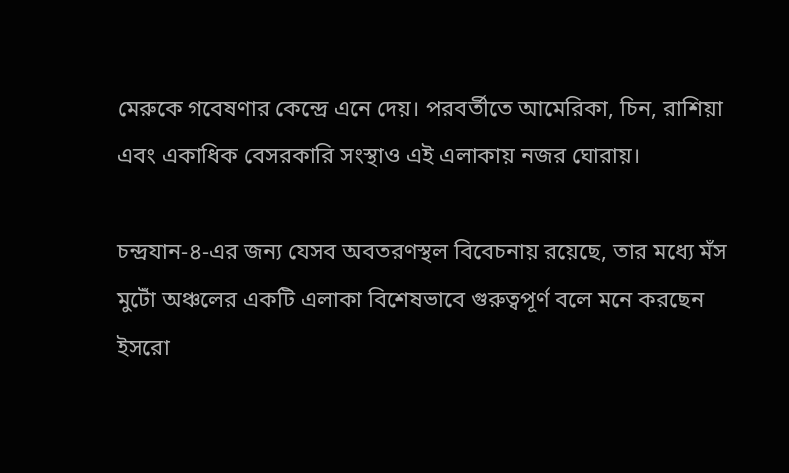মেরুকে গবেষণার কেন্দ্রে এনে দেয়। পরবর্তীতে আমেরিকা, চিন, রাশিয়া এবং একাধিক বেসরকারি সংস্থাও এই এলাকায় নজর ঘোরায়।

চন্দ্রযান-৪-এর জন্য যেসব অবতরণস্থল বিবেচনায় রয়েছে, তার মধ্যে মঁস মুটোঁ অঞ্চলের একটি এলাকা বিশেষভাবে গুরুত্বপূর্ণ বলে মনে করছেন ইসরো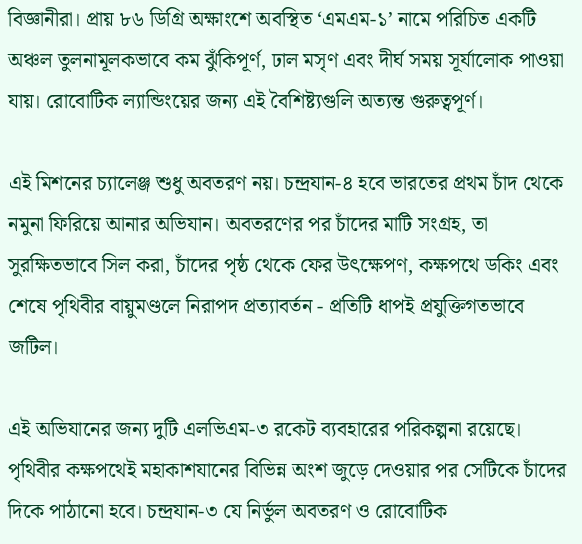বিজ্ঞানীরা। প্রায় ৮৬ ডিগ্রি অক্ষাংশে অবস্থিত ‘এমএম-১’ নামে পরিচিত একটি অঞ্চল তুলনামূলকভাবে কম ঝুঁকিপূর্ণ, ঢাল মসৃণ এবং দীর্ঘ সময় সূর্যালোক পাওয়া যায়। রোবোটিক ল্যান্ডিংয়ের জন্য এই বৈশিষ্ট্যগুলি অত্যন্ত গুরুত্বপূর্ণ।

এই মিশনের চ্যালেঞ্জ শুধু অবতরণ নয়। চন্দ্রযান-৪ হবে ভারতের প্রথম চাঁদ থেকে নমুনা ফিরিয়ে আনার অভিযান। অবতরণের পর চাঁদের মাটি সংগ্রহ, তা সুরক্ষিতভাবে সিল করা, চাঁদের পৃষ্ঠ থেকে ফের উৎক্ষেপণ, কক্ষপথে ডকিং এবং শেষে পৃথিবীর বায়ুমণ্ডলে নিরাপদ প্রত্যাবর্তন - প্রতিটি ধাপই প্রযুক্তিগতভাবে জটিল।

এই অভিযানের জন্য দুটি এলভিএম-৩ রকেট ব্যবহারের পরিকল্পনা রয়েছে। পৃথিবীর কক্ষপথেই মহাকাশযানের বিভিন্ন অংশ জুড়ে দেওয়ার পর সেটিকে চাঁদের দিকে পাঠানো হবে। চন্দ্রযান-৩ যে নির্ভুল অবতরণ ও রোবোটিক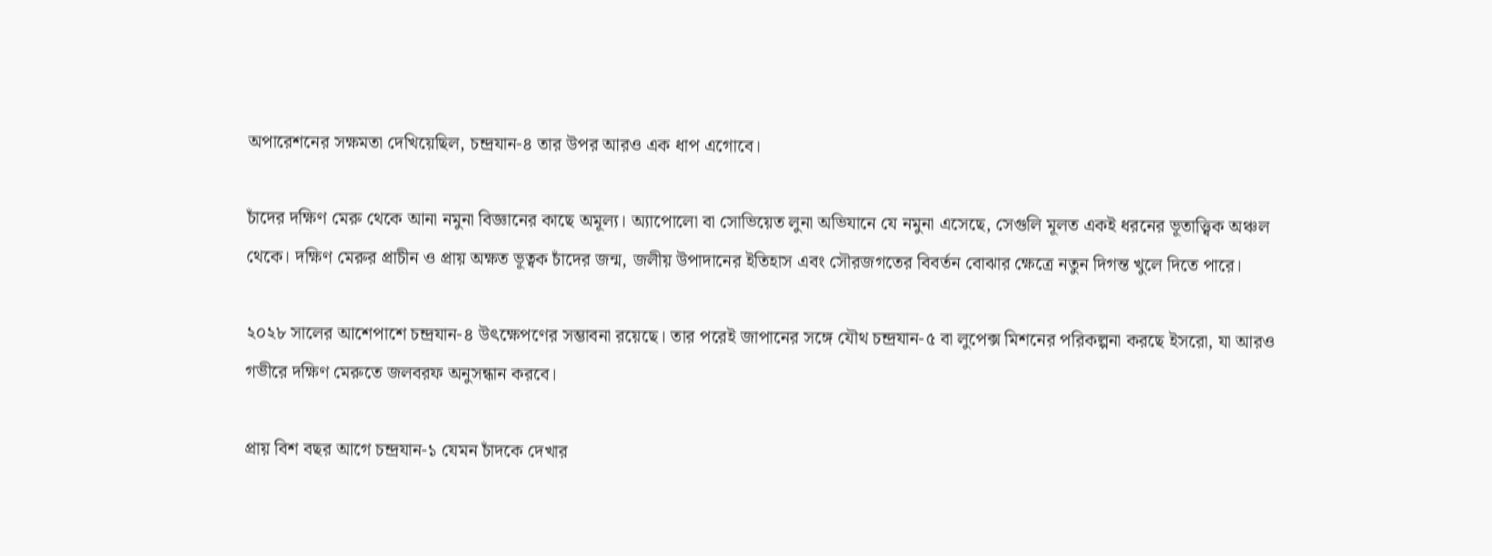অপারেশনের সক্ষমতা দেখিয়েছিল, চন্দ্রযান-৪ তার উপর আরও এক ধাপ এগোবে।

চাঁদের দক্ষিণ মেরু থেকে আনা নমুনা বিজ্ঞানের কাছে অমূল্য। অ্যাপোলো বা সোভিয়েত লুনা অভিযানে যে নমুনা এসেছে, সেগুলি মূলত একই ধরনের ভূতাত্ত্বিক অঞ্চল থেকে। দক্ষিণ মেরুর প্রাচীন ও প্রায় অক্ষত ভূত্বক চাঁদের জন্ম, জলীয় উপাদানের ইতিহাস এবং সৌরজগতের বিবর্তন বোঝার ক্ষেত্রে নতুন দিগন্ত খুলে দিতে পারে।

২০২৮ সালের আশেপাশে চন্দ্রযান-৪ উৎক্ষেপণের সম্ভাবনা রয়েছে। তার পরেই জাপানের সঙ্গে যৌথ চন্দ্রযান-৫ বা লুপেক্স মিশনের পরিকল্পনা করছে ইসরো, যা আরও গভীরে দক্ষিণ মেরুতে জলবরফ অনুসন্ধান করবে।

প্রায় বিশ বছর আগে চন্দ্রযান-১ যেমন চাঁদকে দেখার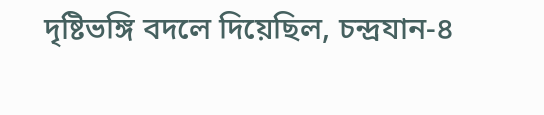দৃষ্টিভঙ্গি বদলে দিয়েছিল, চন্দ্রযান-৪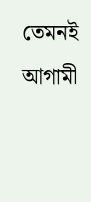তেমনই আগামী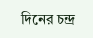দিনের চন্দ্র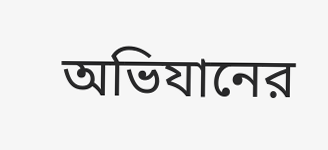অভিযানের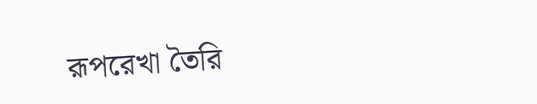রূপরেখা তৈরি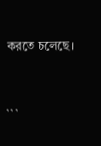করতে চলেছে।


```